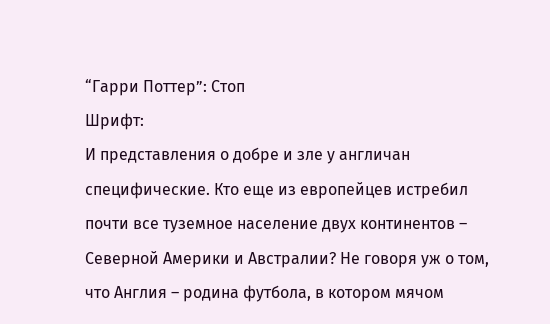“Гарри Поттер”: Стоп
Шрифт:
И представления о добре и зле у англичан специфические. Кто еще из европейцев истребил почти все туземное население двух континентов – Северной Америки и Австралии? Не говоря уж о том, что Англия – родина футбола, в котором мячом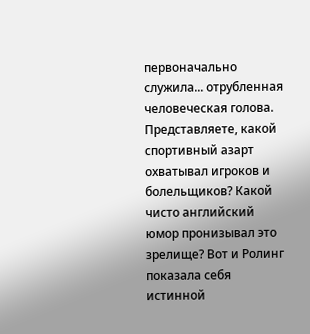первоначально служила... отрубленная человеческая голова. Представляете, какой спортивный азарт охватывал игроков и болельщиков? Какой чисто английский юмор пронизывал это зрелище? Вот и Ролинг показала себя истинной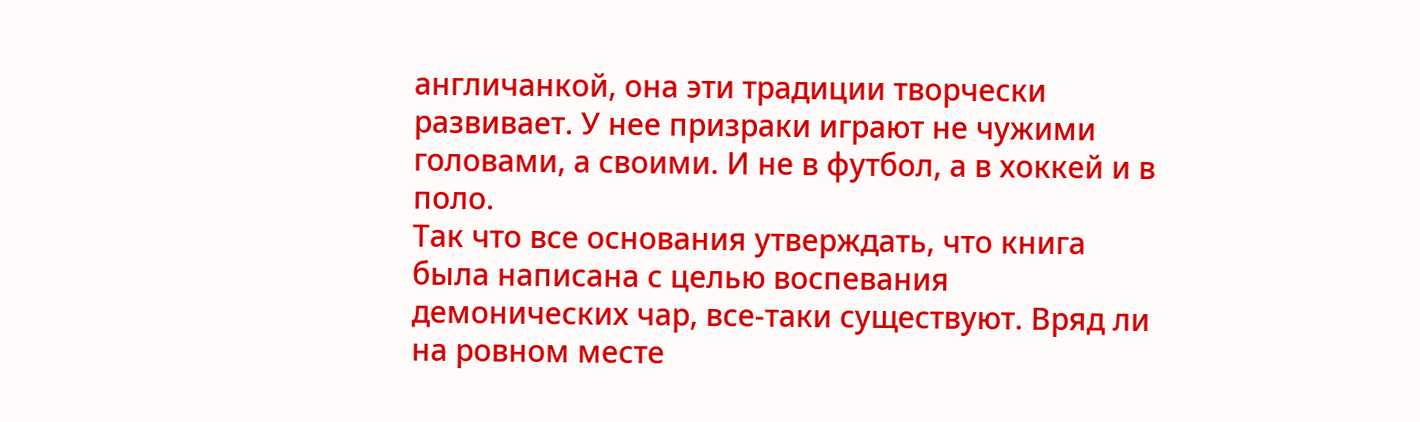англичанкой, она эти традиции творчески развивает. У нее призраки играют не чужими головами, а своими. И не в футбол, а в хоккей и в поло.
Так что все основания утверждать, что книга была написана с целью воспевания демонических чар, все-таки существуют. Вряд ли на ровном месте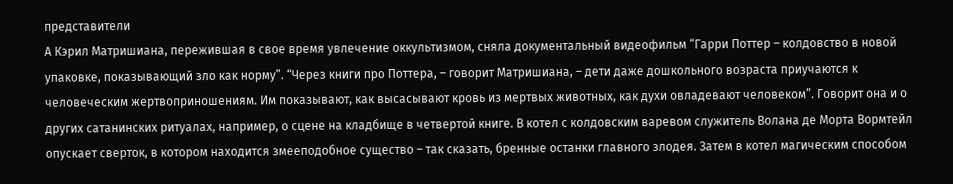представители
А Кэрил Матришиана, пережившая в свое время увлечение оккультизмом, сняла документальный видеофильм “Гарри Поттер – колдовство в новой упаковке, показывающий зло как норму”. “Через книги про Поттера, – говорит Матришиана, – дети даже дошкольного возраста приучаются к человеческим жертвоприношениям. Им показывают, как высасывают кровь из мертвых животных, как духи овладевают человеком”. Говорит она и о других сатанинских ритуалах, например, о сцене на кладбище в четвертой книге. В котел с колдовским варевом служитель Волана де Морта Вормтейл опускает сверток, в котором находится змееподобное существо – так сказать, бренные останки главного злодея. Затем в котел магическим способом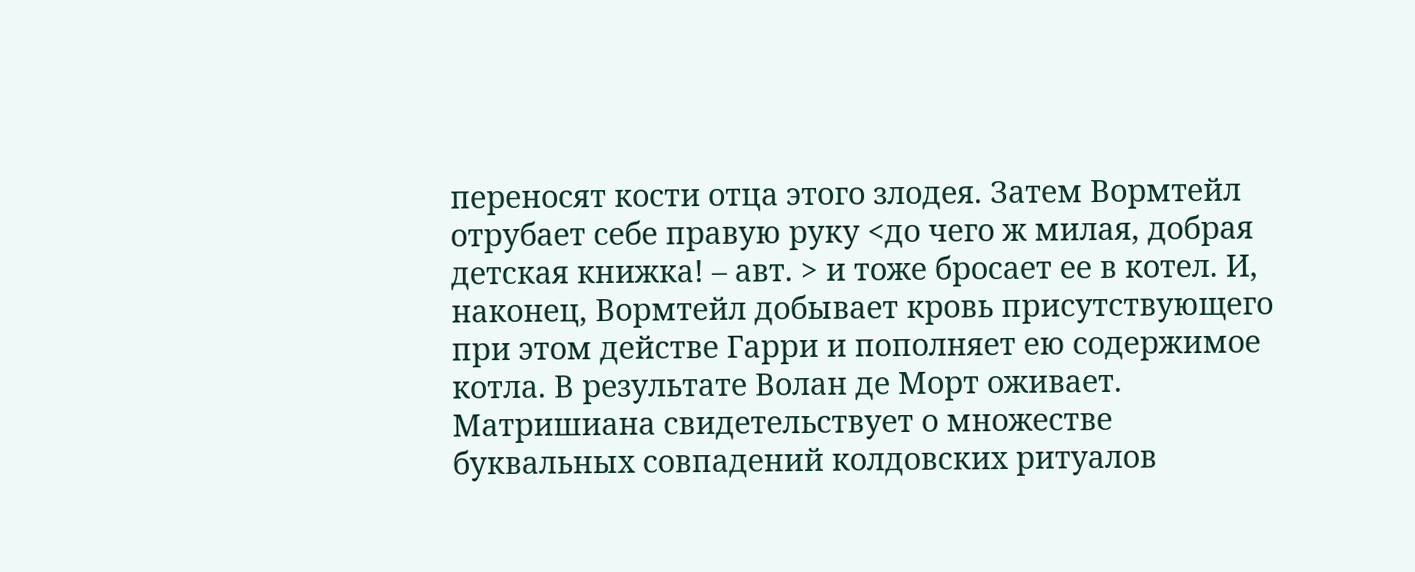переносят кости отца этого злодея. Затем Вормтейл отрубает себе правую руку <до чего ж милая, добрая детская книжка! – авт. > и тоже бросает ее в котел. И, наконец, Вормтейл добывает кровь присутствующего при этом действе Гарри и пополняет ею содержимое котла. В результате Волан де Морт оживает.
Матришиана свидетельствует о множестве буквальных совпадений колдовских ритуалов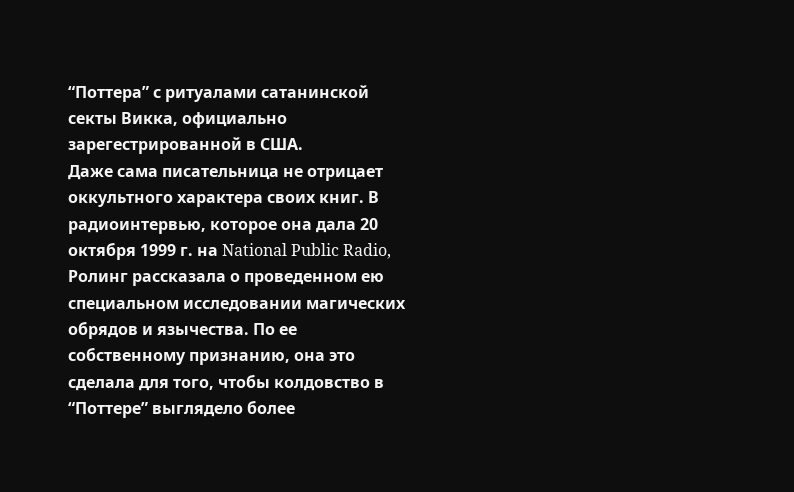“Поттера” с ритуалами сатанинской секты Викка, официально зарегестрированной в США.
Даже сама писательница не отрицает оккультного характера своих книг. В радиоинтервью, которое она дала 20 октября 1999 г. на National Public Radio, Ролинг рассказала о проведенном ею специальном исследовании магических обрядов и язычества. По ее собственному признанию, она это сделала для того, чтобы колдовство в “Поттере” выглядело более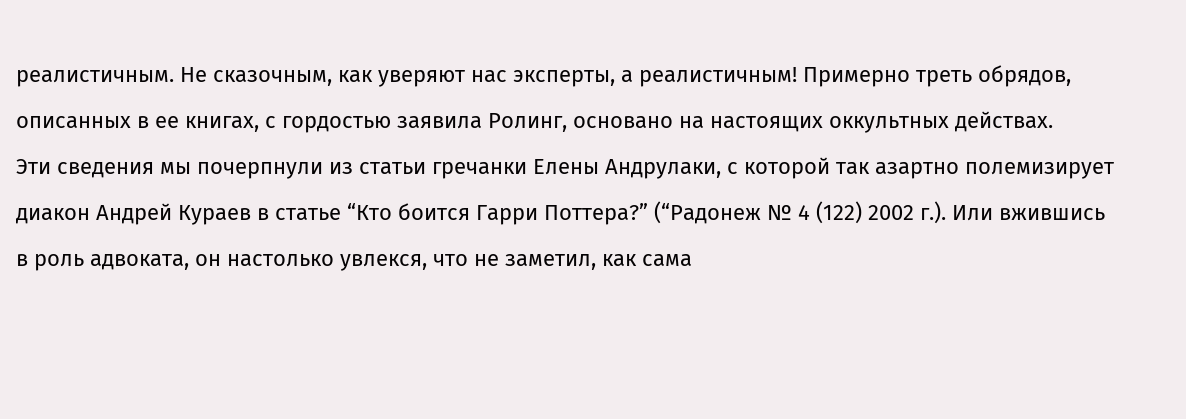реалистичным. Не сказочным, как уверяют нас эксперты, а реалистичным! Примерно треть обрядов, описанных в ее книгах, с гордостью заявила Ролинг, основано на настоящих оккультных действах.
Эти сведения мы почерпнули из статьи гречанки Елены Андрулаки, с которой так азартно полемизирует диакон Андрей Кураев в статье “Кто боится Гарри Поттера?” (“Радонеж № 4 (122) 2002 г.). Или вжившись в роль адвоката, он настолько увлекся, что не заметил, как сама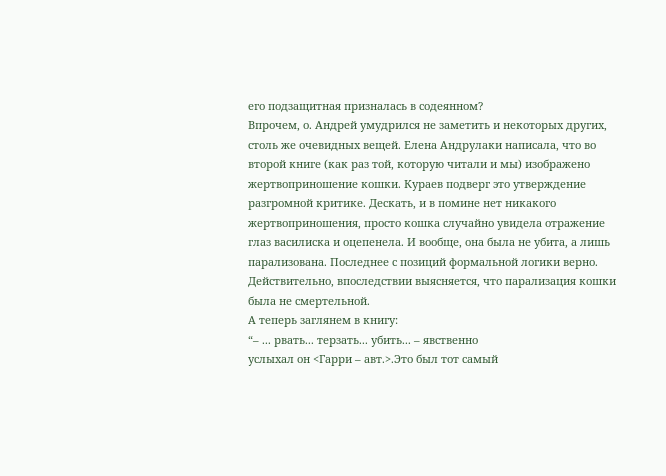его подзащитная призналась в содеянном?
Впрочем, о. Андрей умудрился не заметить и некоторых других, столь же очевидных вещей. Елена Андрулаки написала, что во второй книге (как раз той, которую читали и мы) изображено жертвоприношение кошки. Кураев подверг это утверждение разгромной критике. Дескать, и в помине нет никакого жертвоприношения, просто кошка случайно увидела отражение глаз василиска и оцепенела. И вообще, она была не убита, а лишь парализована. Последнее с позиций формальной логики верно. Действительно, впоследствии выясняется, что парализация кошки была не смертельной.
А теперь заглянем в книгу:
“– ... рвать... терзать... убить... – явственно
услыхал он <Гарри – авт.>.Это был тот самый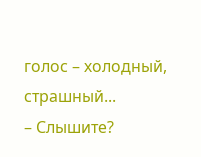голос – холодный, страшный...
– Слышите?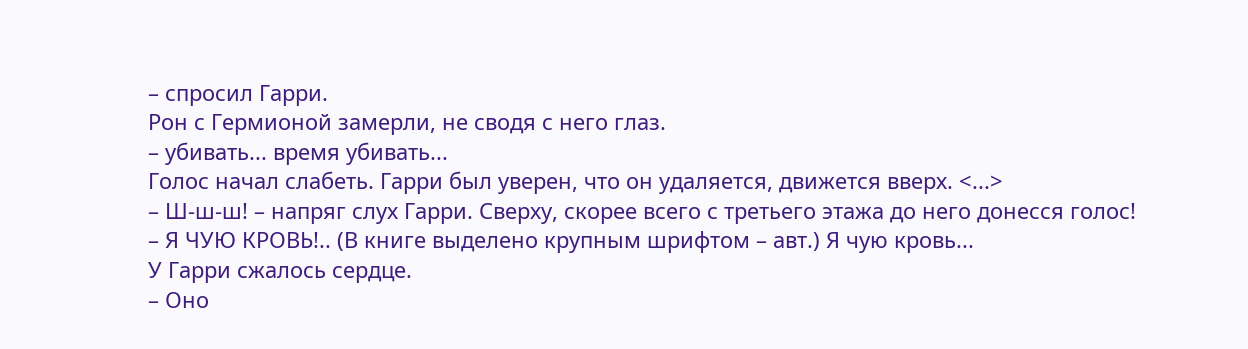– спросил Гарри.
Рон с Гермионой замерли, не сводя с него глаз.
– убивать... время убивать...
Голос начал слабеть. Гарри был уверен, что он удаляется, движется вверх. <...>
– Ш-ш-ш! – напряг слух Гарри. Сверху, скорее всего с третьего этажа до него донесся голос!
– Я ЧУЮ КРОВЬ!.. (В книге выделено крупным шрифтом – авт.) Я чую кровь...
У Гарри сжалось сердце.
– Оно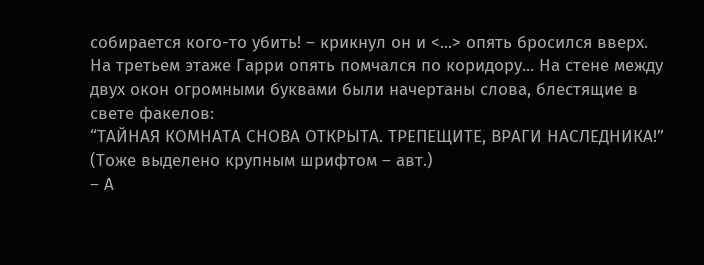собирается кого-то убить! – крикнул он и <...> опять бросился вверх.
На третьем этаже Гарри опять помчался по коридору... На стене между двух окон огромными буквами были начертаны слова, блестящие в свете факелов:
“ТАЙНАЯ КОМНАТА СНОВА ОТКРЫТА. ТРЕПЕЩИТЕ, ВРАГИ НАСЛЕДНИКА!” (Тоже выделено крупным шрифтом – авт.)
– А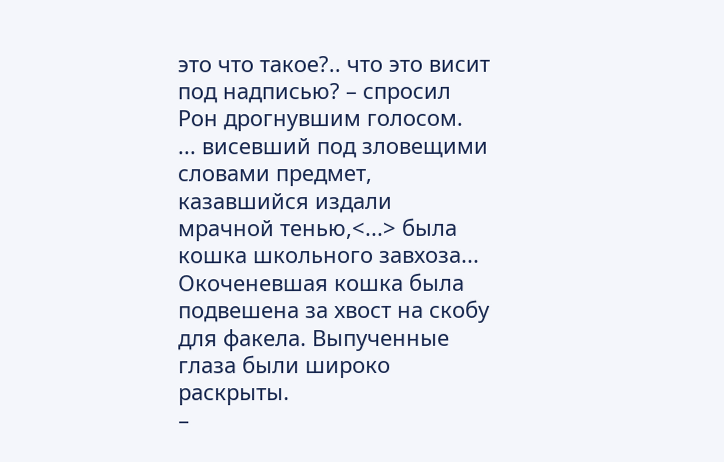это что такое?.. что это висит под надписью? – спросил Рон дрогнувшим голосом.
... висевший под зловещими словами предмет, казавшийся издали мрачной тенью,<...> была кошка школьного завхоза... Окоченевшая кошка была подвешена за хвост на скобу для факела. Выпученные глаза были широко раскрыты.
–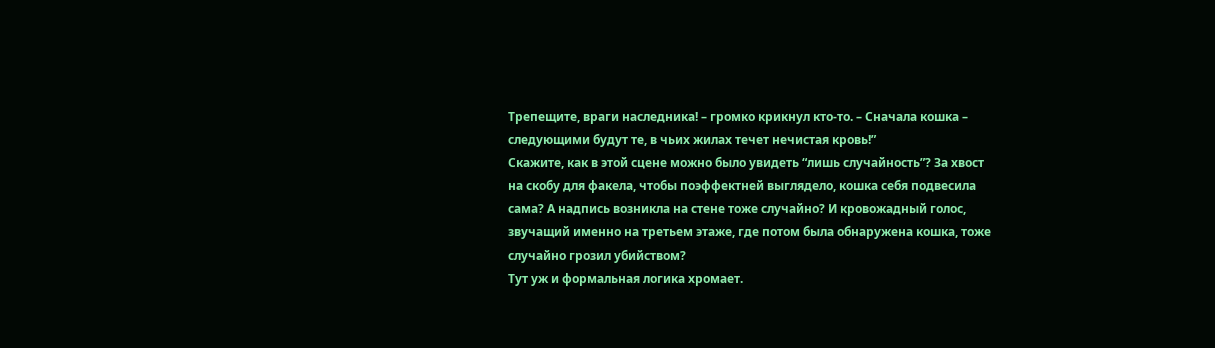Трепещите, враги наследника! – громко крикнул кто-то. – Сначала кошка – следующими будут те, в чьих жилах течет нечистая кровь!”
Скажите, как в этой сцене можно было увидеть “лишь случайность”? За хвост на скобу для факела, чтобы поэффектней выглядело, кошка себя подвесила сама? А надпись возникла на стене тоже случайно? И кровожадный голос, звучащий именно на третьем этаже, где потом была обнаружена кошка, тоже случайно грозил убийством?
Тут уж и формальная логика хромает.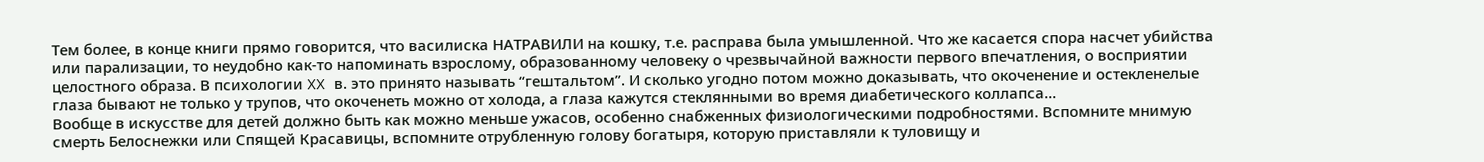Тем более, в конце книги прямо говорится, что василиска НАТРАВИЛИ на кошку, т.е. расправа была умышленной. Что же касается спора насчет убийства или парализации, то неудобно как-то напоминать взрослому, образованному человеку о чрезвычайной важности первого впечатления, о восприятии целостного образа. В психологии XX в. это принято называть “гештальтом”. И сколько угодно потом можно доказывать, что окоченение и остекленелые глаза бывают не только у трупов, что окоченеть можно от холода, а глаза кажутся стеклянными во время диабетического коллапса...
Вообще в искусстве для детей должно быть как можно меньше ужасов, особенно снабженных физиологическими подробностями. Вспомните мнимую смерть Белоснежки или Спящей Красавицы, вспомните отрубленную голову богатыря, которую приставляли к туловищу и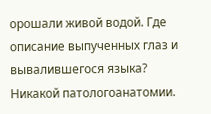орошали живой водой. Где описание выпученных глаз и вывалившегося языка? Никакой патологоанатомии.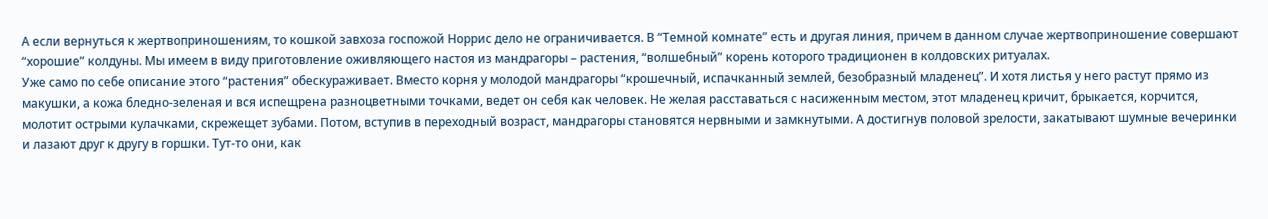А если вернуться к жертвоприношениям, то кошкой завхоза госпожой Норрис дело не ограничивается. В “Темной комнате” есть и другая линия, причем в данном случае жертвоприношение совершают “хорошие” колдуны. Мы имеем в виду приготовление оживляющего настоя из мандрагоры – растения, “волшебный” корень которого традиционен в колдовских ритуалах.
Уже само по себе описание этого “растения” обескураживает. Вместо корня у молодой мандрагоры “крошечный, испачканный землей, безобразный младенец”. И хотя листья у него растут прямо из макушки, а кожа бледно-зеленая и вся испещрена разноцветными точками, ведет он себя как человек. Не желая расставаться с насиженным местом, этот младенец кричит, брыкается, корчится, молотит острыми кулачками, скрежещет зубами. Потом, вступив в переходный возраст, мандрагоры становятся нервными и замкнутыми. А достигнув половой зрелости, закатывают шумные вечеринки и лазают друг к другу в горшки. Тут-то они, как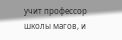учит профессор школы магов, и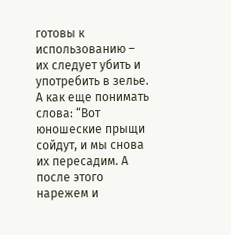готовы к использованию – их следует убить и употребить в зелье. А как еще понимать слова: “Вот юношеские прыщи сойдут, и мы снова их пересадим. А после этого нарежем и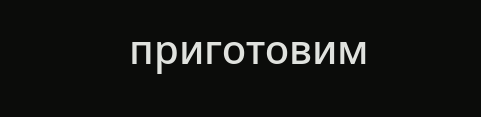приготовим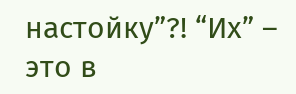настойку”?! “Их” – это в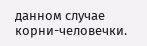данном случае корни-человечки.